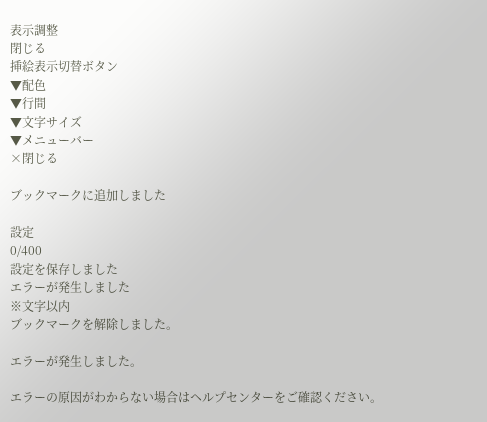表示調整
閉じる
挿絵表示切替ボタン
▼配色
▼行間
▼文字サイズ
▼メニューバー
×閉じる

ブックマークに追加しました

設定
0/400
設定を保存しました
エラーが発生しました
※文字以内
ブックマークを解除しました。

エラーが発生しました。

エラーの原因がわからない場合はヘルプセンターをご確認ください。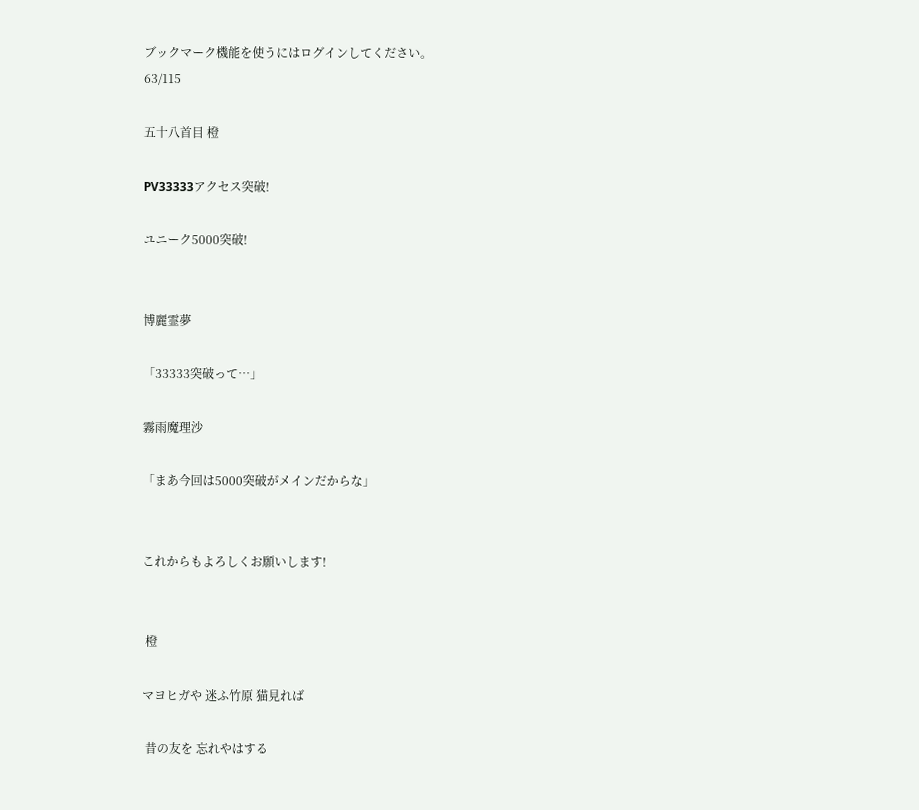ブックマーク機能を使うにはログインしてください。
63/115

五十八首目 橙

PV33333アクセス突破!

ユニーク5000突破!


博麗霊夢

「33333突破って…」

霧雨魔理沙

「まあ今回は5000突破がメインだからな」


これからもよろしくお願いします!


 橙

マヨヒガや 迷ふ竹原 猫見れば

 昔の友を 忘れやはする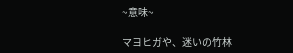~意味~

マヨヒガや、迷いの竹林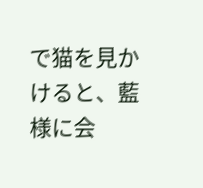で猫を見かけると、藍様に会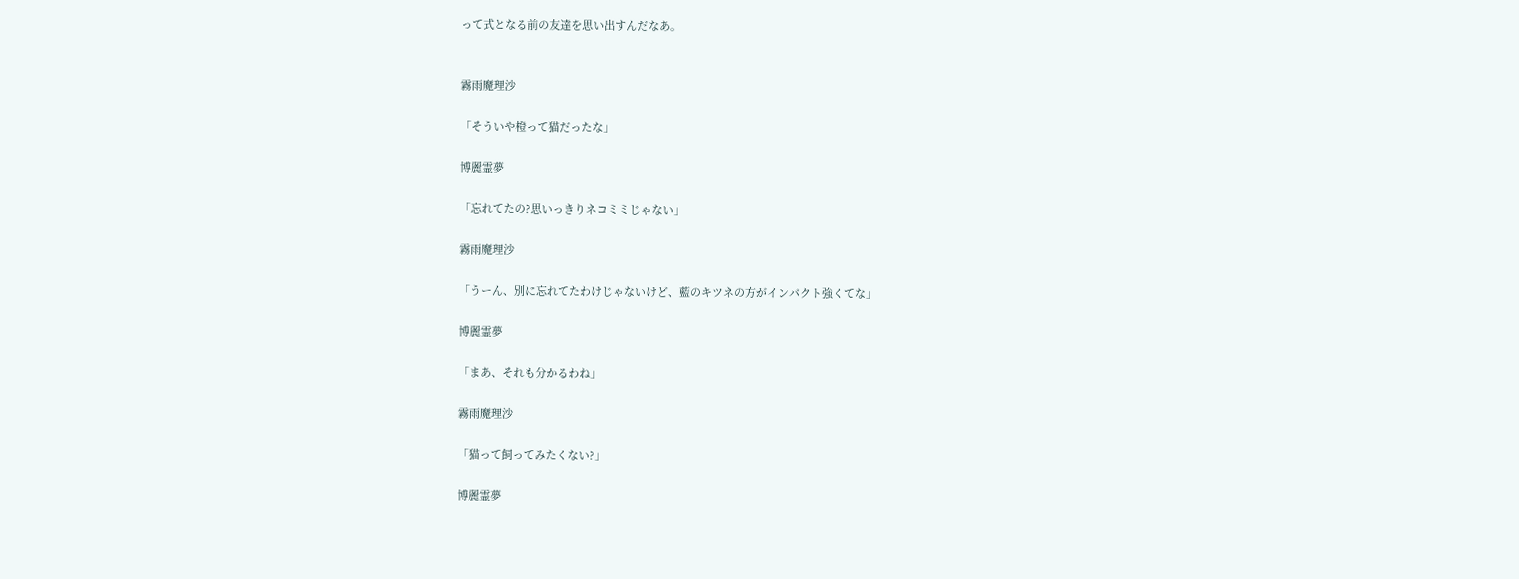って式となる前の友達を思い出すんだなあ。


霧雨魔理沙

「そういや橙って猫だったな」

博麗霊夢

「忘れてたの?思いっきりネコミミじゃない」

霧雨魔理沙

「うーん、別に忘れてたわけじゃないけど、藍のキツネの方がインパクト強くてな」

博麗霊夢

「まあ、それも分かるわね」

霧雨魔理沙

「猫って飼ってみたくない?」

博麗霊夢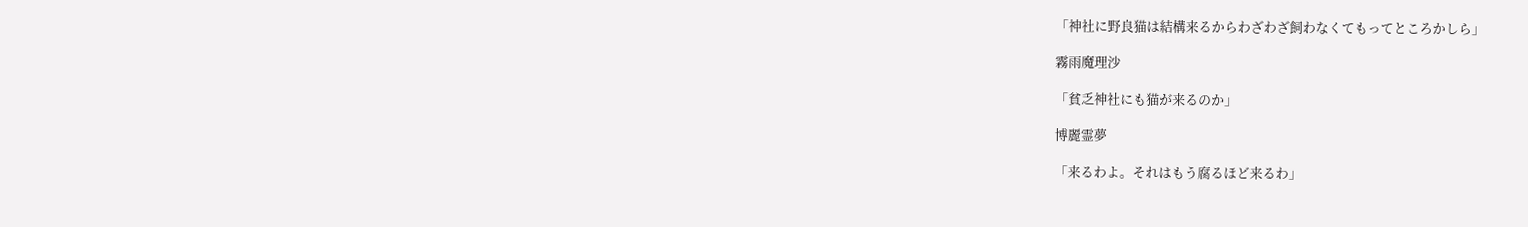「神社に野良猫は結構来るからわざわざ飼わなくてもってところかしら」

霧雨魔理沙

「貧乏神社にも猫が来るのか」

博麗霊夢

「来るわよ。それはもう腐るほど来るわ」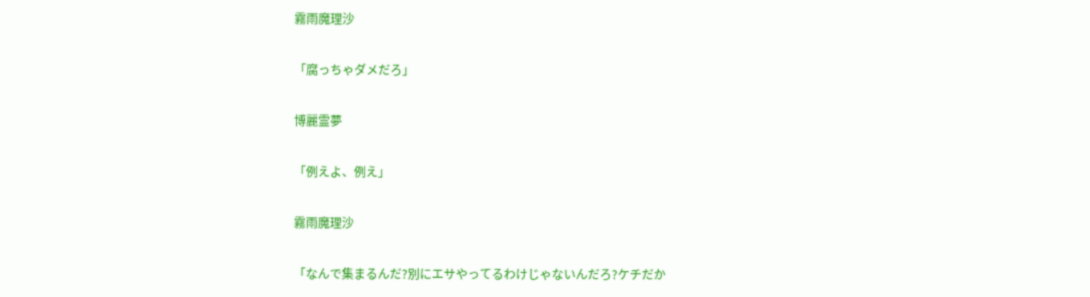霧雨魔理沙

「腐っちゃダメだろ」

博麗霊夢

「例えよ、例え」

霧雨魔理沙

「なんで集まるんだ?別にエサやってるわけじゃないんだろ?ケチだか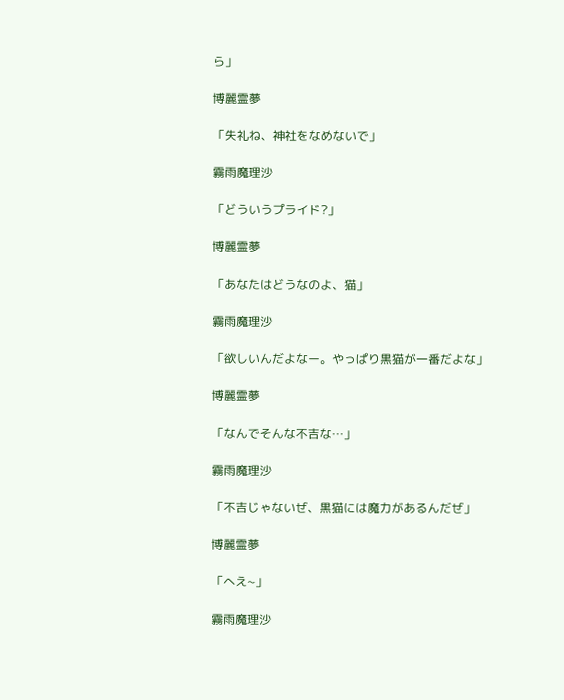ら」

博麗霊夢

「失礼ね、神社をなめないで」

霧雨魔理沙

「どういうプライド?」

博麗霊夢

「あなたはどうなのよ、猫」

霧雨魔理沙

「欲しいんだよなー。やっぱり黒猫が一番だよな」

博麗霊夢

「なんでそんな不吉な…」

霧雨魔理沙

「不吉じゃないぜ、黒猫には魔力があるんだぜ」

博麗霊夢

「へえ~」

霧雨魔理沙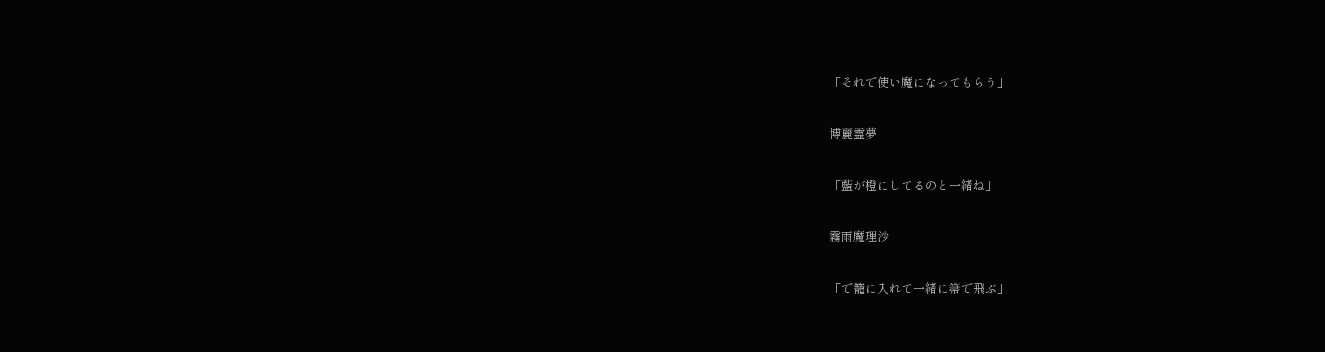「それで使い魔になってもらう」

博麗霊夢

「藍が橙にしてるのと一緒ね」

霧雨魔理沙

「で籠に入れて一緒に箒で飛ぶ」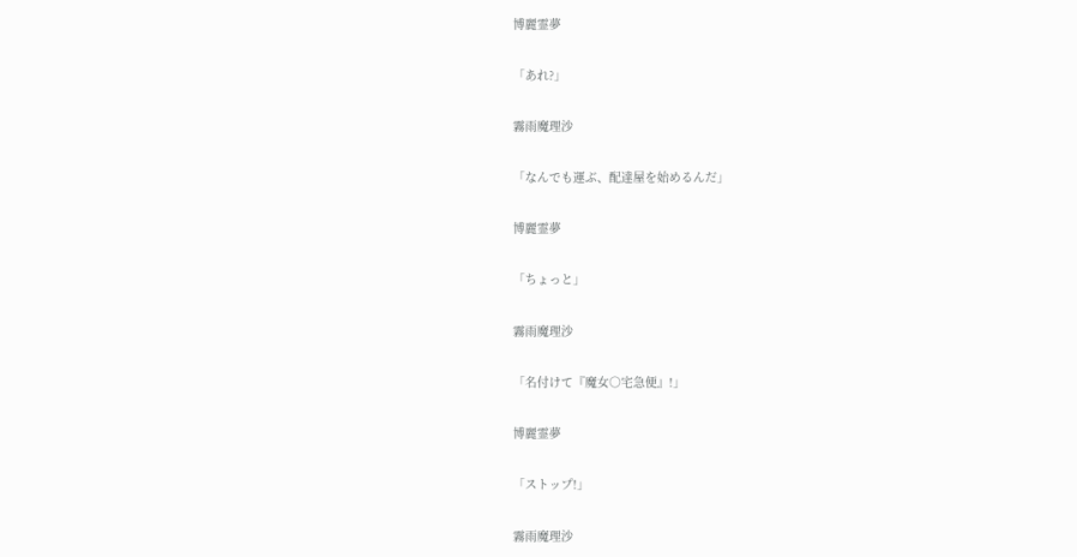博麗霊夢

「あれ?」

霧雨魔理沙

「なんでも運ぶ、配達屋を始めるんだ」

博麗霊夢

「ちょっと」

霧雨魔理沙

「名付けて『魔女○宅急便』!」

博麗霊夢

「ストップ!」

霧雨魔理沙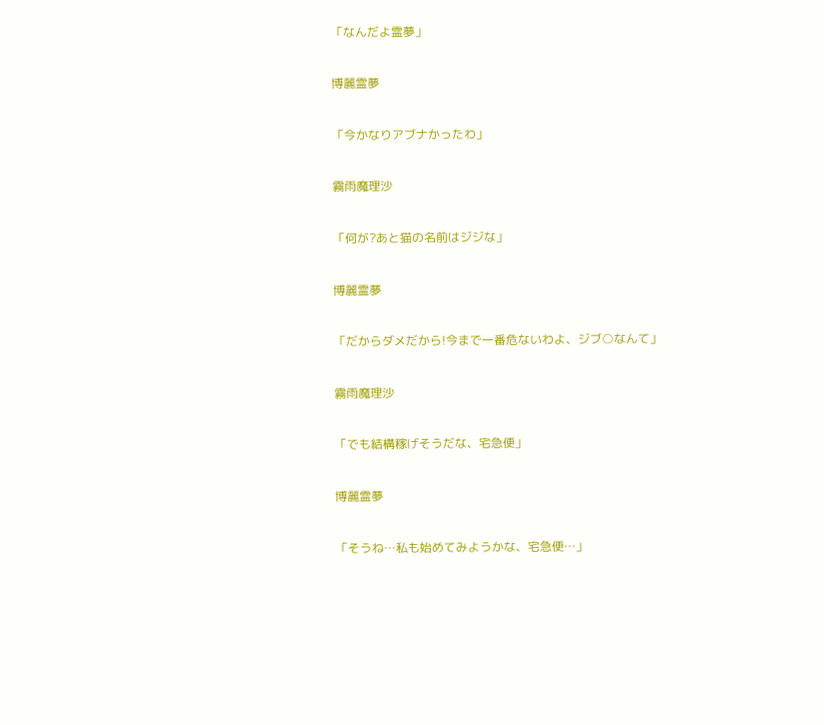「なんだよ霊夢」

博麗霊夢

「今かなりアブナかったわ」

霧雨魔理沙

「何が?あと猫の名前はジジな」

博麗霊夢

「だからダメだから!今まで一番危ないわよ、ジブ○なんて」

霧雨魔理沙

「でも結構稼げそうだな、宅急便」

博麗霊夢

「そうね…私も始めてみようかな、宅急便…」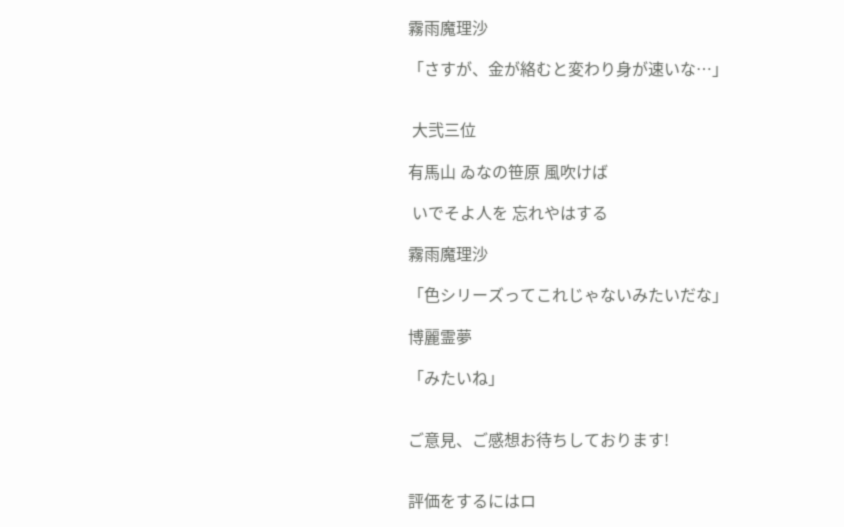霧雨魔理沙

「さすが、金が絡むと変わり身が速いな…」


 大弐三位

有馬山 ゐなの笹原 風吹けば

 いでそよ人を 忘れやはする

霧雨魔理沙

「色シリーズってこれじゃないみたいだな」

博麗霊夢

「みたいね」


ご意見、ご感想お待ちしております!


評価をするにはロ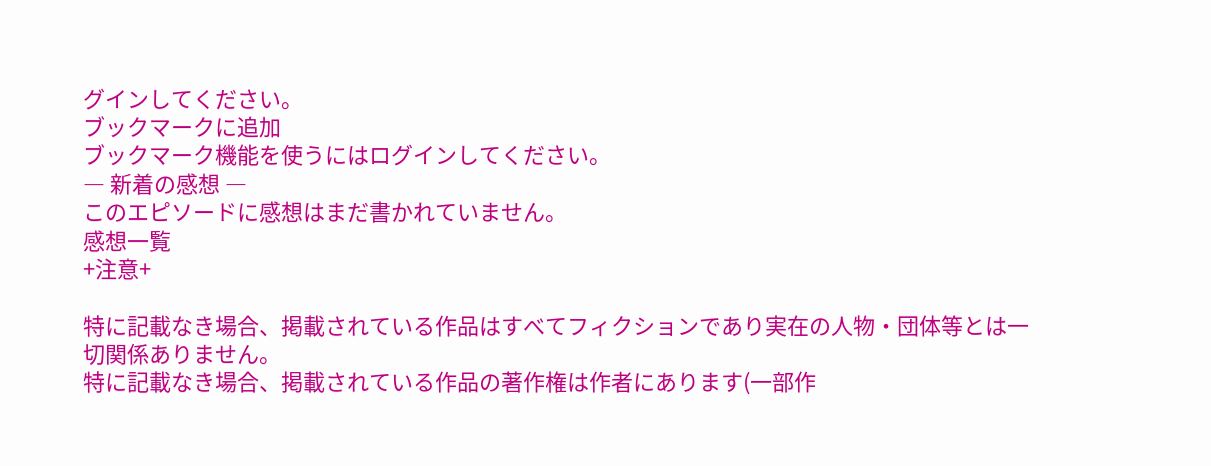グインしてください。
ブックマークに追加
ブックマーク機能を使うにはログインしてください。
― 新着の感想 ―
このエピソードに感想はまだ書かれていません。
感想一覧
+注意+

特に記載なき場合、掲載されている作品はすべてフィクションであり実在の人物・団体等とは一切関係ありません。
特に記載なき場合、掲載されている作品の著作権は作者にあります(一部作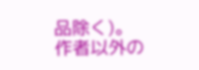品除く)。
作者以外の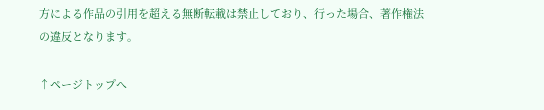方による作品の引用を超える無断転載は禁止しており、行った場合、著作権法の違反となります。

↑ページトップへ